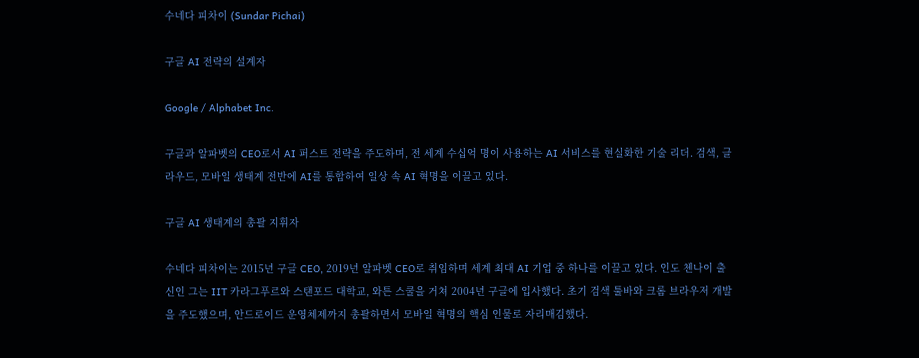수네다 피차이 (Sundar Pichai)

구글 AI 전략의 설계자

Google / Alphabet Inc.

구글과 알파벳의 CEO로서 AI 퍼스트 전략을 주도하며, 전 세계 수십억 명이 사용하는 AI 서비스를 현실화한 기술 리더. 검색, 클라우드, 모바일 생태계 전반에 AI를 통합하여 일상 속 AI 혁명을 이끌고 있다.

구글 AI 생태계의 총괄 지휘자

수네다 피차이는 2015년 구글 CEO, 2019년 알파벳 CEO로 취임하며 세계 최대 AI 기업 중 하나를 이끌고 있다. 인도 첸나이 출신인 그는 IIT 카라그푸르와 스탠포드 대학교, 와튼 스쿨을 거쳐 2004년 구글에 입사했다. 초기 검색 툴바와 크롬 브라우저 개발을 주도했으며, 안드로이드 운영체제까지 총괄하면서 모바일 혁명의 핵심 인물로 자리매김했다.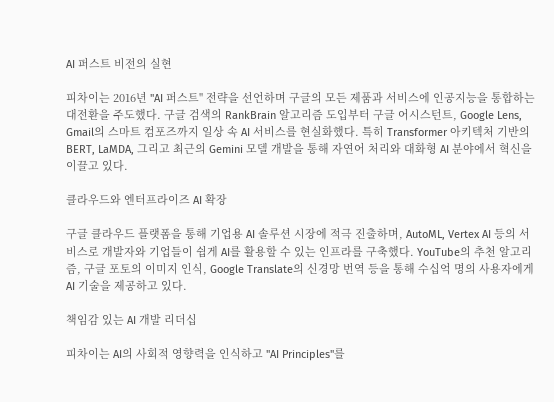AI 퍼스트 비전의 실현

피차이는 2016년 "AI 퍼스트" 전략을 선언하며 구글의 모든 제품과 서비스에 인공지능을 통합하는 대전환을 주도했다. 구글 검색의 RankBrain 알고리즘 도입부터 구글 어시스턴트, Google Lens, Gmail의 스마트 컴포즈까지 일상 속 AI 서비스를 현실화했다. 특히 Transformer 아키텍처 기반의 BERT, LaMDA, 그리고 최근의 Gemini 모델 개발을 통해 자연어 처리와 대화형 AI 분야에서 혁신을 이끌고 있다.

클라우드와 엔터프라이즈 AI 확장

구글 클라우드 플랫폼을 통해 기업용 AI 솔루션 시장에 적극 진출하며, AutoML, Vertex AI 등의 서비스로 개발자와 기업들이 쉽게 AI를 활용할 수 있는 인프라를 구축했다. YouTube의 추천 알고리즘, 구글 포토의 이미지 인식, Google Translate의 신경망 번역 등을 통해 수십억 명의 사용자에게 AI 기술을 제공하고 있다.

책임감 있는 AI 개발 리더십

피차이는 AI의 사회적 영향력을 인식하고 "AI Principles"를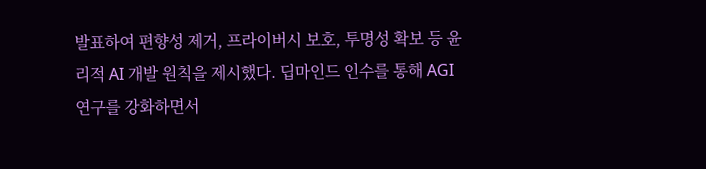발표하여 편향성 제거, 프라이버시 보호, 투명성 확보 등 윤리적 AI 개발 원칙을 제시했다. 딥마인드 인수를 통해 AGI 연구를 강화하면서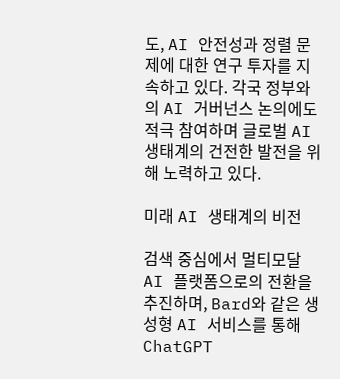도, AI 안전성과 정렬 문제에 대한 연구 투자를 지속하고 있다. 각국 정부와의 AI 거버넌스 논의에도 적극 참여하며 글로벌 AI 생태계의 건전한 발전을 위해 노력하고 있다.

미래 AI 생태계의 비전

검색 중심에서 멀티모달 AI 플랫폼으로의 전환을 추진하며, Bard와 같은 생성형 AI 서비스를 통해 ChatGPT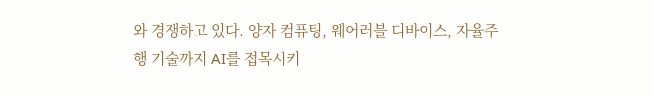와 경쟁하고 있다. 양자 컴퓨팅, 웨어러블 디바이스, 자율주행 기술까지 AI를 접목시키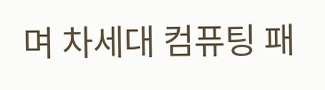며 차세대 컴퓨팅 패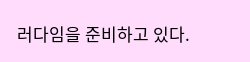러다임을 준비하고 있다.